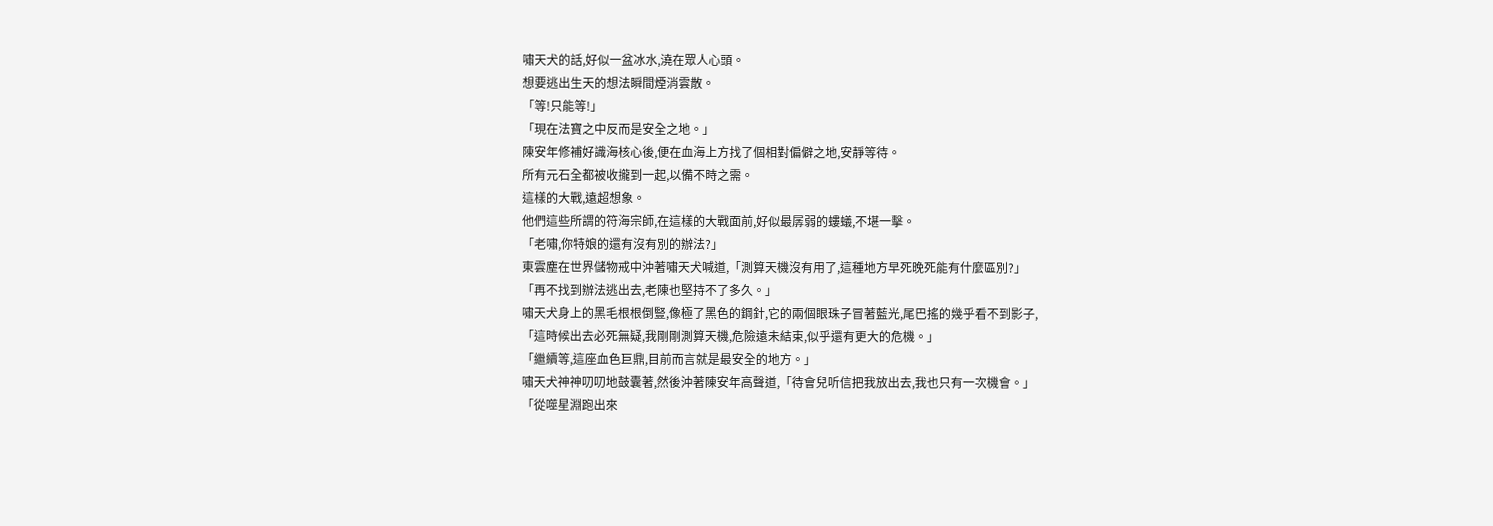嘯天犬的話,好似一盆冰水,澆在眾人心頭。
想要逃出生天的想法瞬間煙消雲散。
「等!只能等!」
「現在法寶之中反而是安全之地。」
陳安年修補好識海核心後,便在血海上方找了個相對偏僻之地,安靜等待。
所有元石全都被收攏到一起,以備不時之需。
這樣的大戰,遠超想象。
他們這些所謂的符海宗師,在這樣的大戰面前,好似最孱弱的螻蟻,不堪一擊。
「老嘯,你特娘的還有沒有別的辦法?」
東雲塵在世界儲物戒中沖著嘯天犬喊道,「測算天機沒有用了,這種地方早死晚死能有什麼區別?」
「再不找到辦法逃出去,老陳也堅持不了多久。」
嘯天犬身上的黑毛根根倒豎,像極了黑色的鋼針,它的兩個眼珠子冒著藍光,尾巴搖的幾乎看不到影子,
「這時候出去必死無疑,我剛剛測算天機,危險遠未結束,似乎還有更大的危機。」
「繼續等,這座血色巨鼎,目前而言就是最安全的地方。」
嘯天犬神神叨叨地鼓囊著,然後沖著陳安年高聲道,「待會兒听信把我放出去,我也只有一次機會。」
「從噬星淵跑出來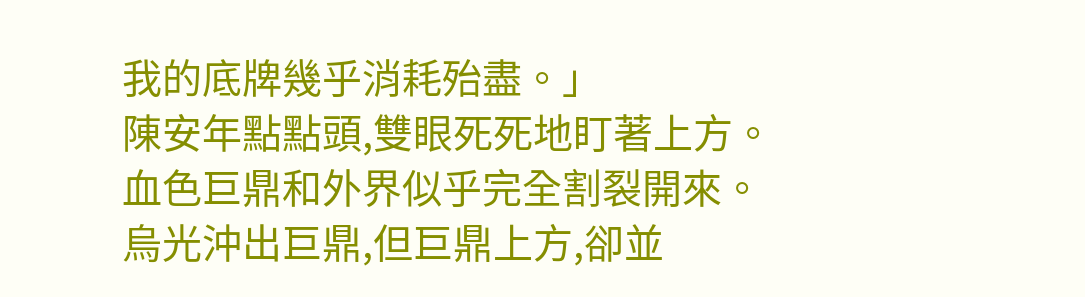我的底牌幾乎消耗殆盡。」
陳安年點點頭,雙眼死死地盯著上方。
血色巨鼎和外界似乎完全割裂開來。
烏光沖出巨鼎,但巨鼎上方,卻並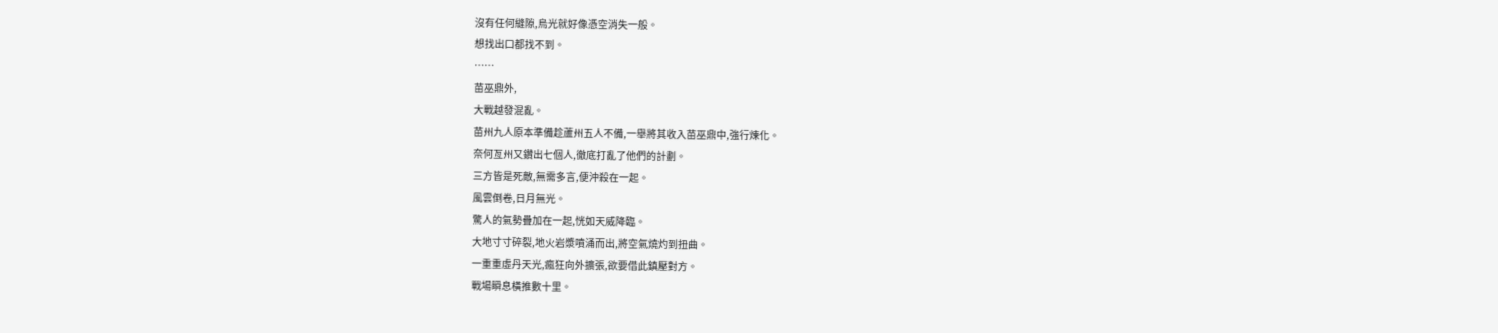沒有任何縫隙,烏光就好像憑空消失一般。
想找出口都找不到。
……
苗巫鼎外,
大戰越發混亂。
苗州九人原本準備趁蘆州五人不備,一舉將其收入苗巫鼎中,強行煉化。
奈何亙州又鑽出七個人,徹底打亂了他們的計劃。
三方皆是死敵,無需多言,便沖殺在一起。
風雲倒卷,日月無光。
驚人的氣勢疊加在一起,恍如天威降臨。
大地寸寸碎裂,地火岩漿噴涌而出,將空氣燒灼到扭曲。
一重重虛丹天光,瘋狂向外擴張,欲要借此鎮壓對方。
戰場瞬息橫推數十里。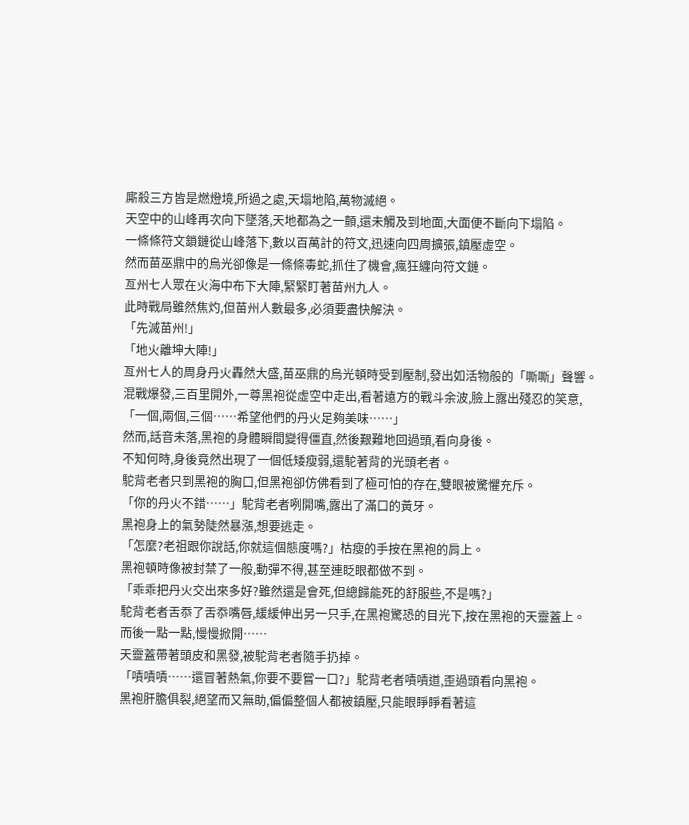廝殺三方皆是燃燈境,所過之處,天塌地陷,萬物滅絕。
天空中的山峰再次向下墜落,天地都為之一顫,還未觸及到地面,大面便不斷向下塌陷。
一條條符文鎖鏈從山峰落下,數以百萬計的符文,迅速向四周擴張,鎮壓虛空。
然而苗巫鼎中的烏光卻像是一條條毒蛇,抓住了機會,瘋狂纏向符文鏈。
亙州七人眾在火海中布下大陣,緊緊盯著苗州九人。
此時戰局雖然焦灼,但苗州人數最多,必須要盡快解決。
「先滅苗州!」
「地火離坤大陣!」
亙州七人的周身丹火轟然大盛,苗巫鼎的烏光頓時受到壓制,發出如活物般的「嘶嘶」聲響。
混戰爆發,三百里開外,一尊黑袍從虛空中走出,看著遠方的戰斗余波,臉上露出殘忍的笑意,
「一個,兩個,三個……希望他們的丹火足夠美味……」
然而,話音未落,黑袍的身體瞬間變得僵直,然後艱難地回過頭,看向身後。
不知何時,身後竟然出現了一個低矮瘦弱,還駝著背的光頭老者。
駝背老者只到黑袍的胸口,但黑袍卻仿佛看到了極可怕的存在,雙眼被驚懼充斥。
「你的丹火不錯……」駝背老者咧開嘴,露出了滿口的黃牙。
黑袍身上的氣勢陡然暴漲,想要逃走。
「怎麼?老祖跟你說話,你就這個態度嗎?」枯瘦的手按在黑袍的肩上。
黑袍頓時像被封禁了一般,動彈不得,甚至連眨眼都做不到。
「乖乖把丹火交出來多好?雖然還是會死,但總歸能死的舒服些,不是嗎?」
駝背老者舌忝了舌忝嘴唇,緩緩伸出另一只手,在黑袍驚恐的目光下,按在黑袍的天靈蓋上。
而後一點一點,慢慢掀開……
天靈蓋帶著頭皮和黑發,被駝背老者隨手扔掉。
「嘖嘖嘖……還冒著熱氣,你要不要嘗一口?」駝背老者嘖嘖道,歪過頭看向黑袍。
黑袍肝膽俱裂,絕望而又無助,偏偏整個人都被鎮壓,只能眼睜睜看著這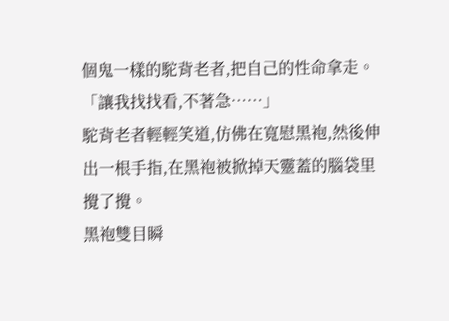個鬼一樣的駝背老者,把自己的性命拿走。
「讓我找找看,不著急……」
駝背老者輕輕笑道,仿佛在寬慰黑袍,然後伸出一根手指,在黑袍被掀掉天靈蓋的腦袋里攪了攪。
黑袍雙目瞬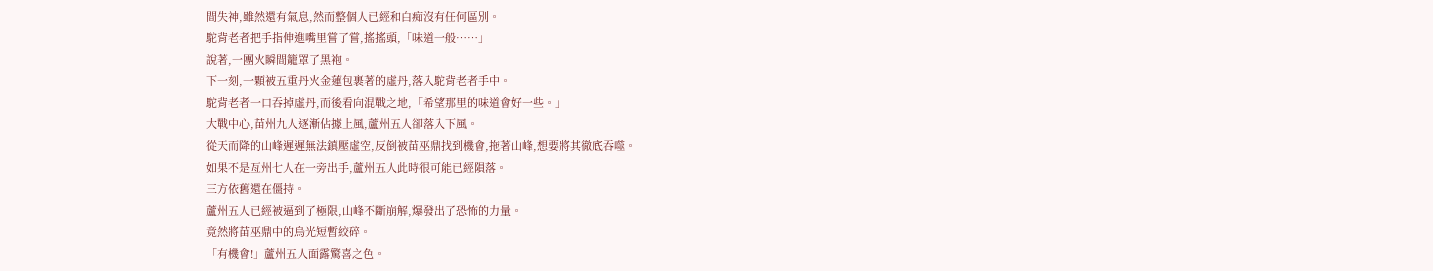間失神,雖然還有氣息,然而整個人已經和白痴沒有任何區別。
駝背老者把手指伸進嘴里嘗了嘗,搖搖頭,「味道一般……」
說著,一團火瞬間籠罩了黑袍。
下一刻,一顆被五重丹火金蓮包裹著的虛丹,落入駝背老者手中。
駝背老者一口吞掉虛丹,而後看向混戰之地,「希望那里的味道會好一些。」
大戰中心,苗州九人逐漸佔據上風,蘆州五人卻落入下風。
從天而降的山峰遲遲無法鎮壓虛空,反倒被苗巫鼎找到機會,拖著山峰,想要將其徹底吞噬。
如果不是亙州七人在一旁出手,蘆州五人此時很可能已經隕落。
三方依舊還在僵持。
蘆州五人已經被逼到了極限,山峰不斷崩解,爆發出了恐怖的力量。
竟然將苗巫鼎中的烏光短暫絞碎。
「有機會!」蘆州五人面露驚喜之色。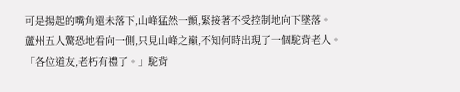可是揚起的嘴角還未落下,山峰猛然一顫,緊接著不受控制地向下墜落。
蘆州五人驚恐地看向一側,只見山峰之巔,不知何時出現了一個駝背老人。
「各位道友,老朽有禮了。」駝背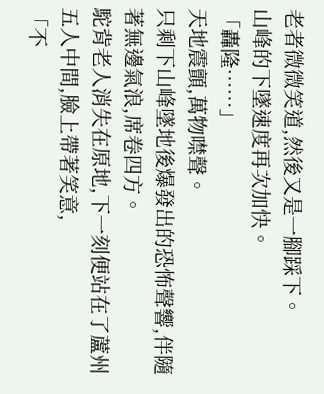老者微微笑道,然後又是一腳踩下。
山峰的下墜速度再次加快。
「轟隆……」
天地震顫,萬物噤聲。
只剩下山峰墜地後爆發出的恐怖聲響,伴隨著無邊氣浪,席卷四方。
駝背老人消失在原地,下一刻便站在了蘆州五人中間,臉上帶著笑意,
「不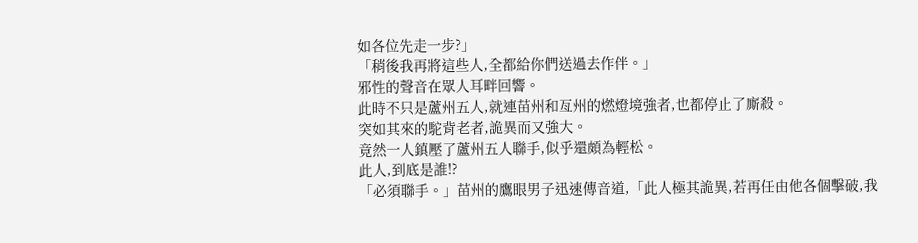如各位先走一步?」
「稍後我再將這些人,全都給你們送過去作伴。」
邪性的聲音在眾人耳畔回響。
此時不只是蘆州五人,就連苗州和亙州的燃燈境強者,也都停止了廝殺。
突如其來的駝背老者,詭異而又強大。
竟然一人鎮壓了蘆州五人聯手,似乎還頗為輕松。
此人,到底是誰!?
「必須聯手。」苗州的鷹眼男子迅速傳音道,「此人極其詭異,若再任由他各個擊破,我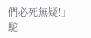們必死無疑!」
駝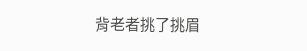背老者挑了挑眉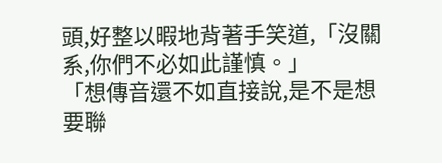頭,好整以暇地背著手笑道,「沒關系,你們不必如此謹慎。」
「想傳音還不如直接說,是不是想要聯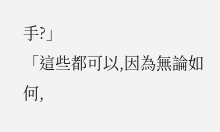手?」
「這些都可以,因為無論如何,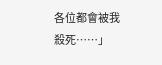各位都會被我殺死……」